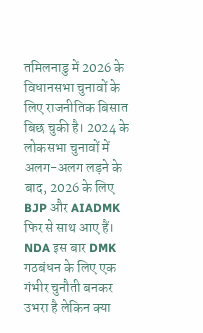तमिलनाडु में 2026 के विधानसभा चुनावों के लिए राजनीतिक बिसात बिछ चुकी है। 2024 के लोकसभा चुनावों में अलग-अलग लड़ने के बाद, 2026 के लिए BJP और AIADMK फिर से साथ आए हैं। NDA इस बार DMK गठबंधन के लिए एक गंभीर चुनौती बनकर उभरा है लेकिन क्या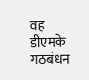वह डीएमके गठबंधन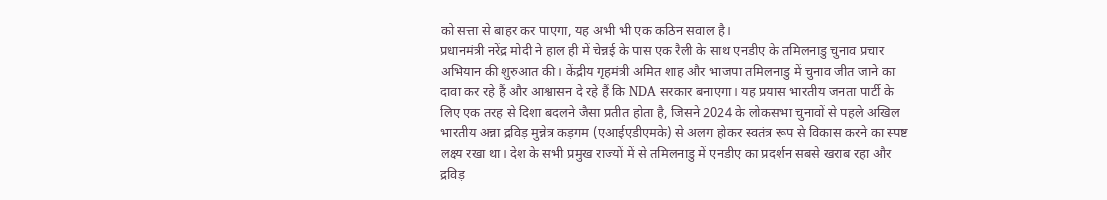को सत्ता से बाहर कर पाएगा, यह अभी भी एक कठिन सवाल है।
प्रधानमंत्री नरेंद्र मोदी ने हाल ही में चेन्नई के पास एक रैली के साथ एनडीए के तमिलनाडु चुनाव प्रचार अभियान की शुरुआत की। केंद्रीय गृहमंत्री अमित शाह और भाजपा तमिलनाडु में चुनाव जीत जाने का दावा कर रहे हैं और आश्वासन दे रहे हैं कि NDA सरकार बनाएगा। यह प्रयास भारतीय जनता पार्टी के लिए एक तरह से दिशा बदलने जैसा प्रतीत होता है, जिसने 2024 के लोकसभा चुनावों से पहले अखिल भारतीय अन्ना द्रविड़ मुन्नेत्र कड़गम (एआईएडीएमके) से अलग होकर स्वतंत्र रूप से विकास करने का स्पष्ट लक्ष्य रखा था। देश के सभी प्रमुख राज्यों में से तमिलनाडु में एनडीए का प्रदर्शन सबसे खराब रहा और द्रविड़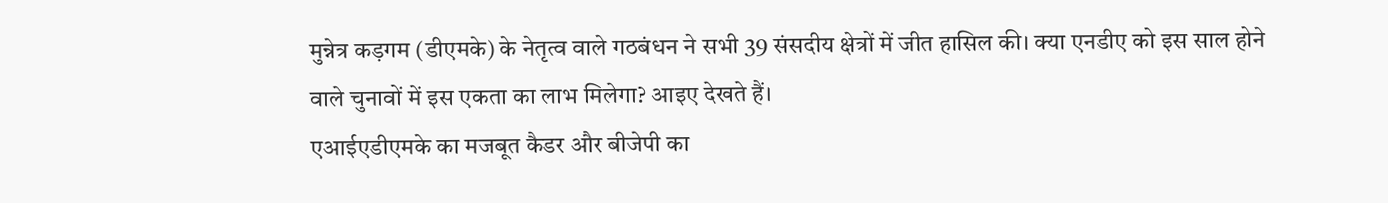मुन्नेत्र कड़गम (डीएमके) के नेतृत्व वाले गठबंधन ने सभी 39 संसदीय क्षेत्रों में जीत हासिल की। क्या एनडीए को इस साल होने वाले चुनावों में इस एकता का लाभ मिलेगा? आइए देखते हैं।
एआईएडीएमके का मजबूत कैडर और बीजेपी का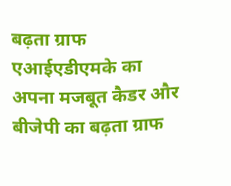बढ़ता ग्राफ
एआईएडीएमके का अपना मजबूत कैडर और बीजेपी का बढ़ता ग्राफ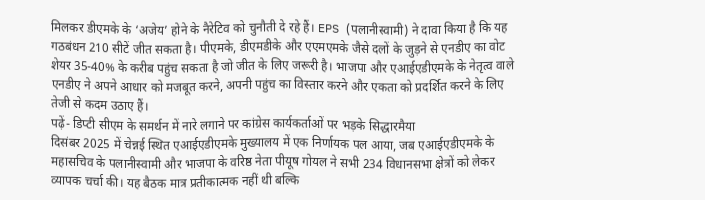मिलकर डीएमके के ‘अजेय’ होने के नैरेटिव को चुनौती दे रहे हैं। EPS (पलानीस्वामी) ने दावा किया है कि यह गठबंधन 210 सीटें जीत सकता है। पीएमके, डीएमडीके और एएमएमके जैसे दलों के जुड़ने से एनडीए का वोट शेयर 35-40% के करीब पहुंच सकता है जो जीत के लिए जरूरी है। भाजपा और एआईएडीएमके के नेतृत्व वाले एनडीए ने अपने आधार को मजबूत करने, अपनी पहुंच का विस्तार करने और एकता को प्रदर्शित करने के लिए तेजी से कदम उठाए हैं।
पढ़ें- डिप्टी सीएम के समर्थन में नारे लगाने पर कांग्रेस कार्यकर्ताओं पर भड़के सिद्धारमैया
दिसंबर 2025 में चेन्नई स्थित एआईएडीएमके मुख्यालय में एक निर्णायक पल आया, जब एआईएडीएमके के महासचिव के पलानीस्वामी और भाजपा के वरिष्ठ नेता पीयूष गोयल ने सभी 234 विधानसभा क्षेत्रों को लेकर व्यापक चर्चा की। यह बैठक मात्र प्रतीकात्मक नहीं थी बल्कि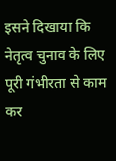इसने दिखाया कि नेतृत्व चुनाव के लिए पूरी गंभीरता से काम कर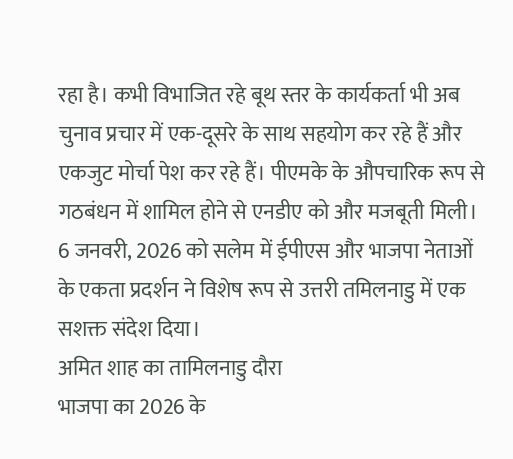रहा है। कभी विभाजित रहे बूथ स्तर के कार्यकर्ता भी अब चुनाव प्रचार में एक-दूसरे के साथ सहयोग कर रहे हैं और एकजुट मोर्चा पेश कर रहे हैं। पीएमके के औपचारिक रूप से गठबंधन में शामिल होने से एनडीए को और मजबूती मिली। 6 जनवरी, 2026 को सलेम में ईपीएस और भाजपा नेताओं के एकता प्रदर्शन ने विशेष रूप से उत्तरी तमिलनाडु में एक सशक्त संदेश दिया।
अमित शाह का तामिलनाडु दौरा
भाजपा का 2026 के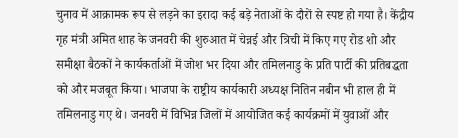चुनाव में आक्रामक रूप से लड़ने का इरादा कई बड़े नेताओं के दौरों से स्पष्ट हो गया है। केंद्रीय गृह मंत्री अमित शाह के जनवरी की शुरुआत में चेन्नई और त्रिची में किए गए रोड शो और समीक्षा बैठकों ने कार्यकर्ताओं में जोश भर दिया और तमिलनाडु के प्रति पार्टी की प्रतिबद्धता को और मजबूत किया। भाजपा के राष्ट्रीय कार्यकारी अध्यक्ष नितिन नबीन भी हाल ही में तमिलनाडु गए थे। जनवरी में विभिन्न जिलों में आयोजित कई कार्यक्रमों में युवाओं और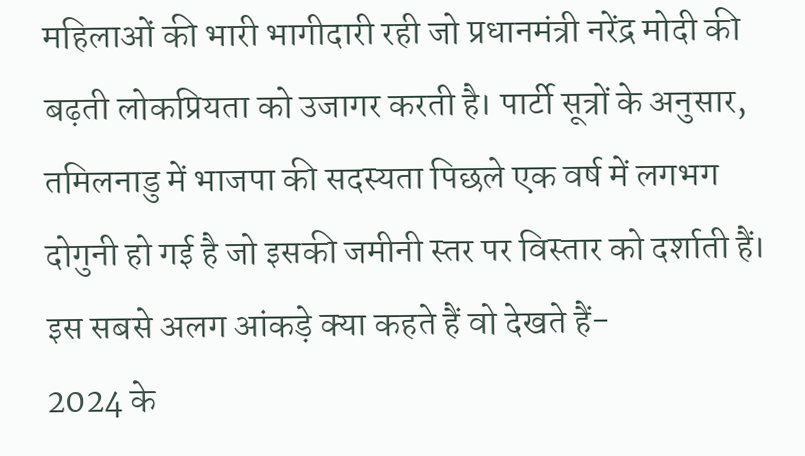महिलाओं की भारी भागीदारी रही जो प्रधानमंत्री नरेंद्र मोदी की बढ़ती लोकप्रियता को उजागर करती है। पार्टी सूत्रों के अनुसार, तमिलनाडु में भाजपा की सदस्यता पिछले एक वर्ष में लगभग दोगुनी हो गई है जो इसकी जमीनी स्तर पर विस्तार को दर्शाती हैं।
इस सबसे अलग आंकड़े क्या कहते हैं वो देखते हैं-
2024 के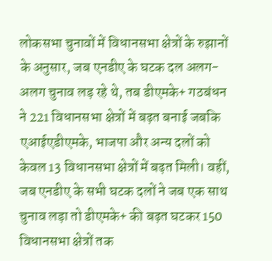लोकसभा चुनावों में विधानसभा क्षेत्रों के रुझानों के अनुसार, जब एनडीए के घटक दल अलग-अलग चुनाव लड़ रहे थे, तब डीएमके+ गठबंधन ने 221 विधानसभा क्षेत्रों में बढ़त बनाई जबकि एआईएडीएमके, भाजपा और अन्य दलों को केवल 13 विधानसभा क्षेत्रों में बढ़त मिली। वहीं, जब एनडीए के सभी घटक दलों ने जब एक साथ चुनाव लड़ा तो डीएमके+ की बढ़त घटकर 150 विधानसभा क्षेत्रों तक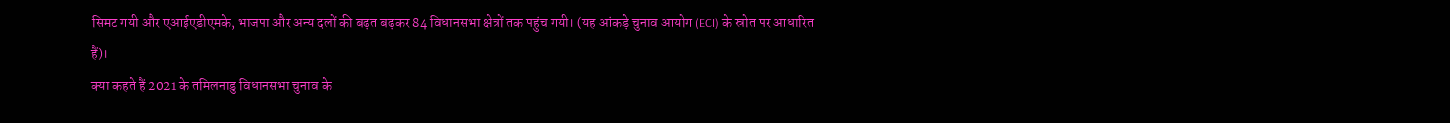सिमट गयी और एआईएडीएमके, भाजपा और अन्य दलों की बढ़त बढ़कर 84 विधानसभा क्षेत्रों तक पहुंच गयी। (यह आंकड़े चुनाव आयोग (ECI) के स्रोत पर आधारित हैं)।
क्या कहते हैं 2021 के तमिलनाडु विधानसभा चुनाव के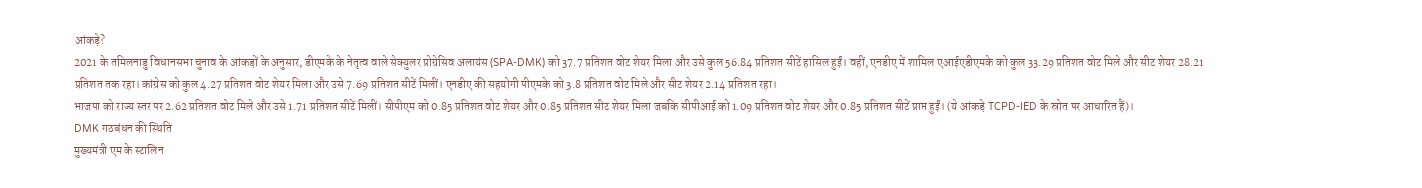आंकड़े?
2021 के तमिलनाडु विधानसभा चुनाव के आंकड़ों के अनुसार, डीएमके के नेतृत्व वाले सेक्युलर प्रोग्रेसिव अलायंस (SPA-DMK) को 37.7 प्रतिशत वोट शेयर मिला और उसे कुल 56.84 प्रतिशत सीटें हासिल हुईं। वहीं, एनडीए में शामिल एआईएडीएमके को कुल 33.29 प्रतिशत वोट मिले और सीट शेयर 28.21 प्रतिशत तक रहा। कांग्रेस को कुल 4.27 प्रतिशत वोट शेयर मिला और उसे 7.69 प्रतिशत सीटें मिलीं। एनडीए की सहयोगी पीएमके को 3.8 प्रतिशत वोट मिले और सीट शेयर 2.14 प्रतिशत रहा।
भाजपा को राज्य स्तर पर 2.62 प्रतिशत वोट मिले और उसे 1.71 प्रतिशत सीटें मिलीं। सीपीएम को 0.85 प्रतिशत वोट शेयर और 0.85 प्रतिशत सीट शेयर मिला जबकि सीपीआई को 1.09 प्रतिशत वोट शेयर और 0.85 प्रतिशत सीटें प्राप्त हुईं। (ये आंकड़े TCPD-IED के स्रोत पर आधारित हैं)।
DMK गठबंधन की स्थिति
मुख्यमंत्री एम के स्टालिन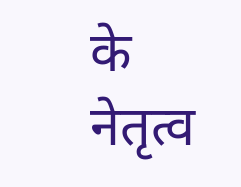के नेतृत्व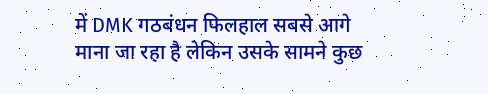में DMK गठबंधन फिलहाल सबसे आगे माना जा रहा है लेकिन उसके सामने कुछ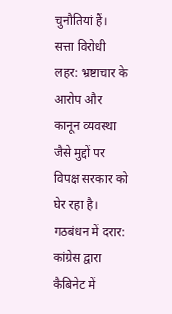चुनौतियां हैं।
सत्ता विरोधी लहर: भ्रष्टाचार के आरोप और कानून व्यवस्था जैसे मुद्दों पर विपक्ष सरकार को घेर रहा है।
गठबंधन में दरार: कांग्रेस द्वारा कैबिनेट में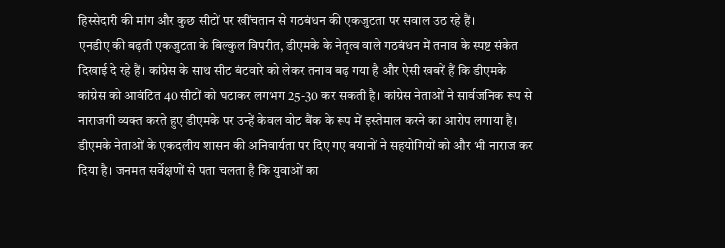हिस्सेदारी की मांग और कुछ सीटों पर खींचतान से गठबंधन की एकजुटता पर सवाल उठ रहे हैं।
एनडीए की बढ़ती एकजुटता के बिल्कुल विपरीत, डीएमके के नेतृत्व वाले गठबंधन में तनाव के स्पष्ट संकेत दिखाई दे रहे हैं। कांग्रेस के साथ सीट बंटवारे को लेकर तनाव बढ़ गया है और ऐसी खबरें हैं कि डीएमके कांग्रेस को आवंटित 40 सीटों को घटाकर लगभग 25-30 कर सकती है। कांग्रेस नेताओं ने सार्वजनिक रूप से नाराजगी व्यक्त करते हुए डीएमके पर उन्हें केवल वोट बैंक के रूप में इस्तेमाल करने का आरोप लगाया है। डीएमके नेताओं के एकदलीय शासन की अनिवार्यता पर दिए गए बयानों ने सहयोगियों को और भी नाराज कर दिया है। जनमत सर्वेक्षणों से पता चलता है कि युवाओं का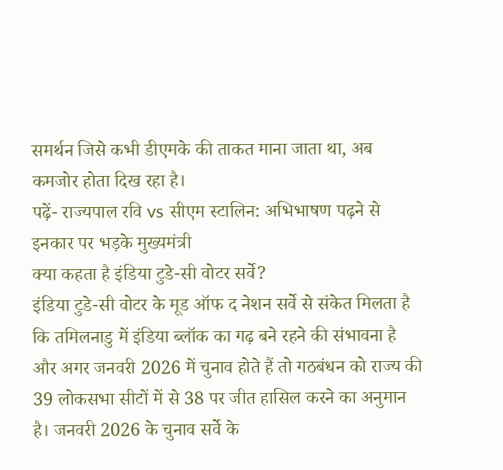समर्थन जिसे कभी डीएमके की ताकत माना जाता था, अब कमजोर होता दिख रहा है।
पढ़ें- राज्यपाल रवि vs सीएम स्टालिन: अभिभाषण पढ़ने से इनकार पर भड़के मुख्यमंत्री
क्या कहता है इंडिया टुडे-सी वोटर सर्वे?
इंडिया टुडे-सी वोटर के मूड ऑफ द नेशन सर्वे से संकेत मिलता है कि तमिलनाडु में इंडिया ब्लॉक का गढ़ बने रहने की संभावना है और अगर जनवरी 2026 में चुनाव होते हैं तो गठबंधन को राज्य की 39 लोकसभा सीटों में से 38 पर जीत हासिल करने का अनुमान है। जनवरी 2026 के चुनाव सर्वे के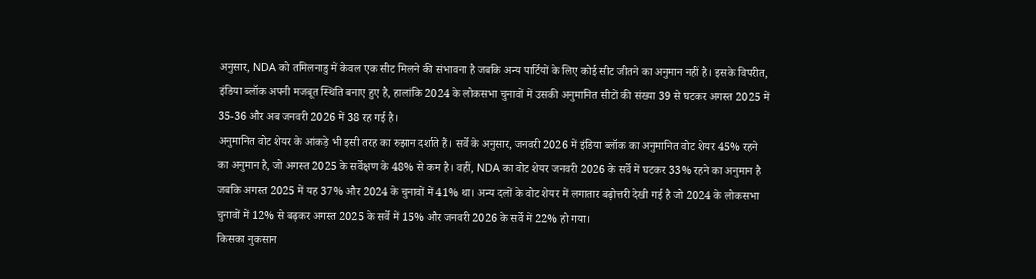अनुसार, NDA को तमिलनाडु में केवल एक सीट मिलने की संभावना है जबकि अन्य पार्टियों के लिए कोई सीट जीतने का अनुमान नहीं है। इसके विपरीत, इंडिया ब्लॉक अपनी मजबूत स्थिति बनाए हुए है, हालांकि 2024 के लोकसभा चुनावों में उसकी अनुमानित सीटों की संख्या 39 से घटकर अगस्त 2025 में 35-36 और अब जनवरी 2026 में 38 रह गई है।
अनुमानित वोट शेयर के आंकड़े भी इसी तरह का रुझान दर्शाते हैं। सर्वे के अनुसार, जनवरी 2026 में इंडिया ब्लॉक का अनुमानित वोट शेयर 45% रहने का अनुमान है, जो अगस्त 2025 के सर्वेक्षण के 48% से कम है। वहीं, NDA का वोट शेयर जनवरी 2026 के सर्वे में घटकर 33% रहने का अनुमान है जबकि अगस्त 2025 में यह 37% और 2024 के चुनावों में 41% था। अन्य दलों के वोट शेयर में लगातार बढ़ोत्तरी देखी गई है जो 2024 के लोकसभा चुनावों में 12% से बढ़कर अगस्त 2025 के सर्वे में 15% और जनवरी 2026 के सर्वे में 22% हो गया।
किसका नुकसान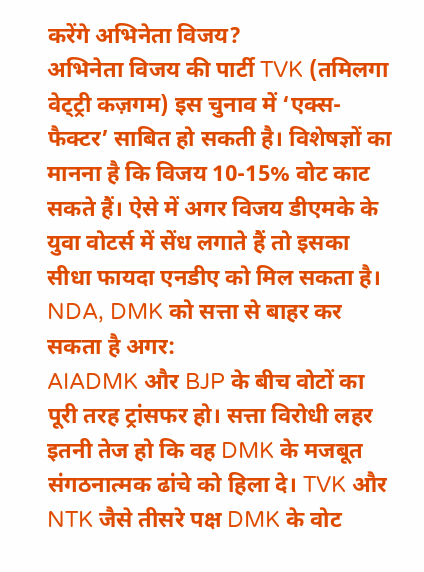करेंगे अभिनेता विजय?
अभिनेता विजय की पार्टी TVK (तमिलगा वेट्ट्री कज़गम) इस चुनाव में ‘एक्स-फैक्टर’ साबित हो सकती है। विशेषज्ञों का मानना है कि विजय 10-15% वोट काट सकते हैं। ऐसे में अगर विजय डीएमके के युवा वोटर्स में सेंध लगाते हैं तो इसका सीधा फायदा एनडीए को मिल सकता है।
NDA, DMK को सत्ता से बाहर कर सकता है अगर:
AIADMK और BJP के बीच वोटों का पूरी तरह ट्रांसफर हो। सत्ता विरोधी लहर इतनी तेज हो कि वह DMK के मजबूत संगठनात्मक ढांचे को हिला दे। TVK और NTK जैसे तीसरे पक्ष DMK के वोट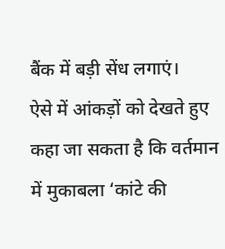बैंक में बड़ी सेंध लगाएं।
ऐसे में आंकड़ों को देखते हुए कहा जा सकता है कि वर्तमान में मुकाबला ‘कांटे की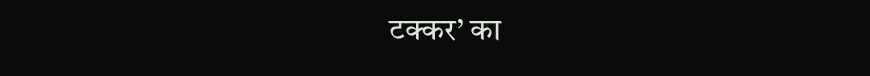टक्कर’ का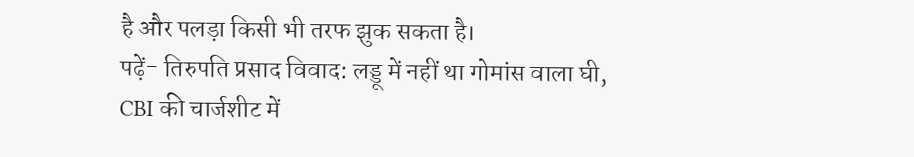है और पलड़ा किसी भी तरफ झुक सकता है।
पढ़ें- तिरुपति प्रसाद विवाद: लड्डू में नहीं था गोमांस वाला घी, CBI की चार्जशीट में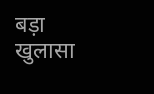बड़ा खुलासा